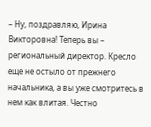– Ну, поздравляю, Ирина Викторовна! Теперь вы – региональный директор. Кресло еще не остыло от прежнего начальника, а вы уже смотритесь в нем как влитая. Честно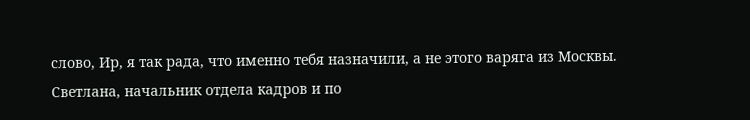слово, Ир, я так рада, что именно тебя назначили, а не этого варяга из Москвы.
Светлана, начальник отдела кадров и по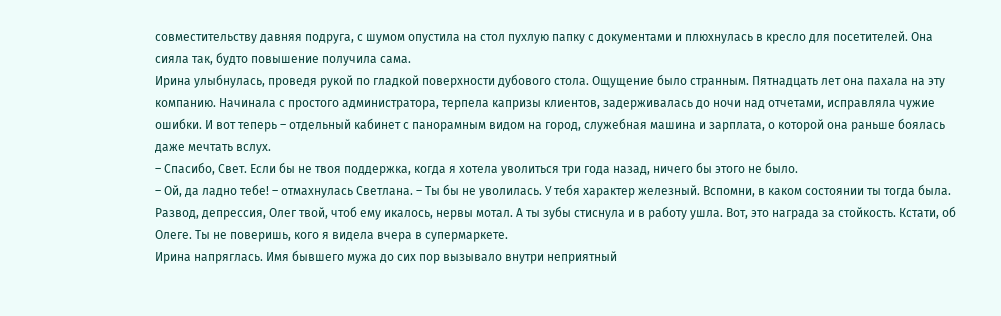совместительству давняя подруга, с шумом опустила на стол пухлую папку с документами и плюхнулась в кресло для посетителей. Она сияла так, будто повышение получила сама.
Ирина улыбнулась, проведя рукой по гладкой поверхности дубового стола. Ощущение было странным. Пятнадцать лет она пахала на эту компанию. Начинала с простого администратора, терпела капризы клиентов, задерживалась до ночи над отчетами, исправляла чужие ошибки. И вот теперь – отдельный кабинет с панорамным видом на город, служебная машина и зарплата, о которой она раньше боялась даже мечтать вслух.
– Спасибо, Свет. Если бы не твоя поддержка, когда я хотела уволиться три года назад, ничего бы этого не было.
– Ой, да ладно тебе! – отмахнулась Светлана. – Ты бы не уволилась. У тебя характер железный. Вспомни, в каком состоянии ты тогда была. Развод, депрессия, Олег твой, чтоб ему икалось, нервы мотал. А ты зубы стиснула и в работу ушла. Вот, это награда за стойкость. Кстати, об Олеге. Ты не поверишь, кого я видела вчера в супермаркете.
Ирина напряглась. Имя бывшего мужа до сих пор вызывало внутри неприятный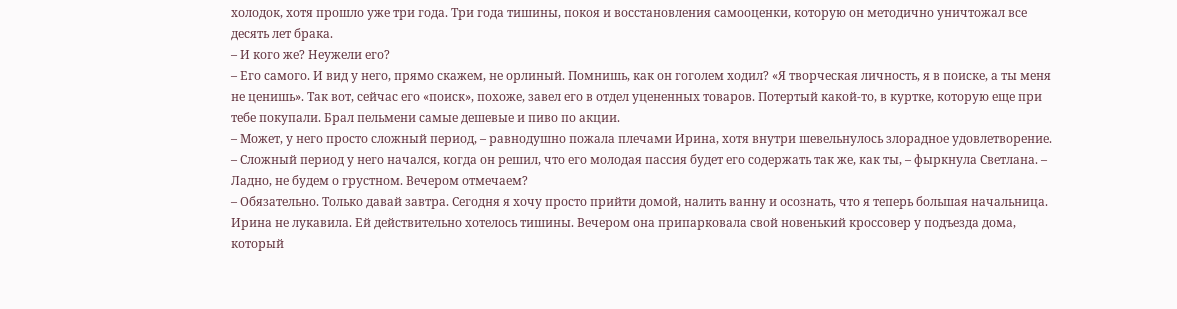холодок, хотя прошло уже три года. Три года тишины, покоя и восстановления самооценки, которую он методично уничтожал все десять лет брака.
– И кого же? Неужели его?
– Его самого. И вид у него, прямо скажем, не орлиный. Помнишь, как он гоголем ходил? «Я творческая личность, я в поиске, а ты меня не ценишь». Так вот, сейчас его «поиск», похоже, завел его в отдел уцененных товаров. Потертый какой-то, в куртке, которую еще при тебе покупали. Брал пельмени самые дешевые и пиво по акции.
– Может, у него просто сложный период, – равнодушно пожала плечами Ирина, хотя внутри шевельнулось злорадное удовлетворение.
– Сложный период у него начался, когда он решил, что его молодая пассия будет его содержать так же, как ты, – фыркнула Светлана. – Ладно, не будем о грустном. Вечером отмечаем?
– Обязательно. Только давай завтра. Сегодня я хочу просто прийти домой, налить ванну и осознать, что я теперь большая начальница.
Ирина не лукавила. Ей действительно хотелось тишины. Вечером она припарковала свой новенький кроссовер у подъезда дома, который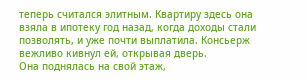теперь считался элитным. Квартиру здесь она взяла в ипотеку год назад, когда доходы стали позволять, и уже почти выплатила. Консьерж вежливо кивнул ей, открывая дверь.
Она поднялась на свой этаж,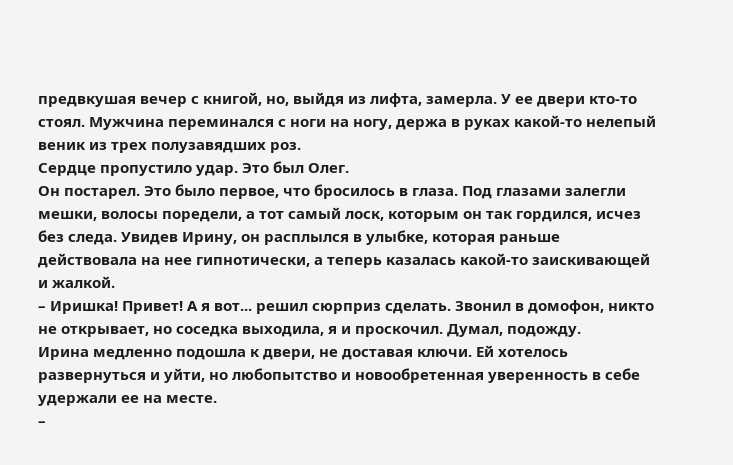предвкушая вечер с книгой, но, выйдя из лифта, замерла. У ее двери кто-то стоял. Мужчина переминался с ноги на ногу, держа в руках какой-то нелепый веник из трех полузавядших роз.
Сердце пропустило удар. Это был Олег.
Он постарел. Это было первое, что бросилось в глаза. Под глазами залегли мешки, волосы поредели, а тот самый лоск, которым он так гордился, исчез без следа. Увидев Ирину, он расплылся в улыбке, которая раньше действовала на нее гипнотически, а теперь казалась какой-то заискивающей и жалкой.
– Иришка! Привет! А я вот... решил сюрприз сделать. Звонил в домофон, никто не открывает, но соседка выходила, я и проскочил. Думал, подожду.
Ирина медленно подошла к двери, не доставая ключи. Ей хотелось развернуться и уйти, но любопытство и новообретенная уверенность в себе удержали ее на месте.
–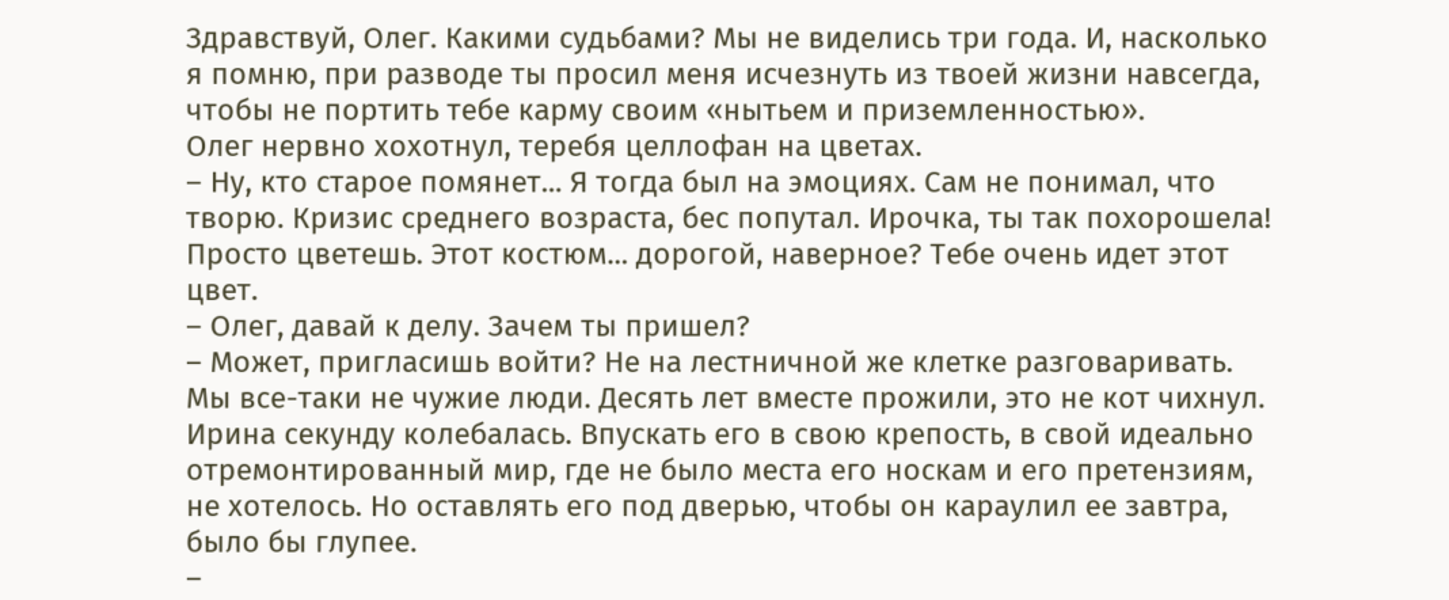Здравствуй, Олег. Какими судьбами? Мы не виделись три года. И, насколько я помню, при разводе ты просил меня исчезнуть из твоей жизни навсегда, чтобы не портить тебе карму своим «нытьем и приземленностью».
Олег нервно хохотнул, теребя целлофан на цветах.
– Ну, кто старое помянет... Я тогда был на эмоциях. Сам не понимал, что творю. Кризис среднего возраста, бес попутал. Ирочка, ты так похорошела! Просто цветешь. Этот костюм... дорогой, наверное? Тебе очень идет этот цвет.
– Олег, давай к делу. Зачем ты пришел?
– Может, пригласишь войти? Не на лестничной же клетке разговаривать. Мы все-таки не чужие люди. Десять лет вместе прожили, это не кот чихнул.
Ирина секунду колебалась. Впускать его в свою крепость, в свой идеально отремонтированный мир, где не было места его носкам и его претензиям, не хотелось. Но оставлять его под дверью, чтобы он караулил ее завтра, было бы глупее.
–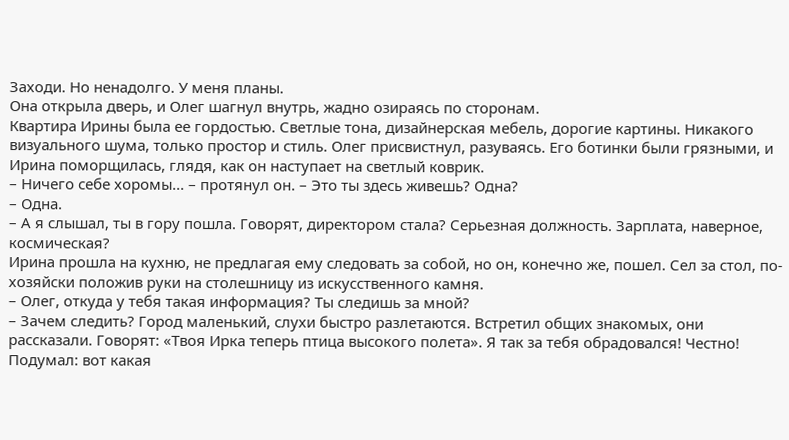Заходи. Но ненадолго. У меня планы.
Она открыла дверь, и Олег шагнул внутрь, жадно озираясь по сторонам.
Квартира Ирины была ее гордостью. Светлые тона, дизайнерская мебель, дорогие картины. Никакого визуального шума, только простор и стиль. Олег присвистнул, разуваясь. Его ботинки были грязными, и Ирина поморщилась, глядя, как он наступает на светлый коврик.
– Ничего себе хоромы... – протянул он. – Это ты здесь живешь? Одна?
– Одна.
– А я слышал, ты в гору пошла. Говорят, директором стала? Серьезная должность. Зарплата, наверное, космическая?
Ирина прошла на кухню, не предлагая ему следовать за собой, но он, конечно же, пошел. Сел за стол, по-хозяйски положив руки на столешницу из искусственного камня.
– Олег, откуда у тебя такая информация? Ты следишь за мной?
– Зачем следить? Город маленький, слухи быстро разлетаются. Встретил общих знакомых, они рассказали. Говорят: «Твоя Ирка теперь птица высокого полета». Я так за тебя обрадовался! Честно! Подумал: вот какая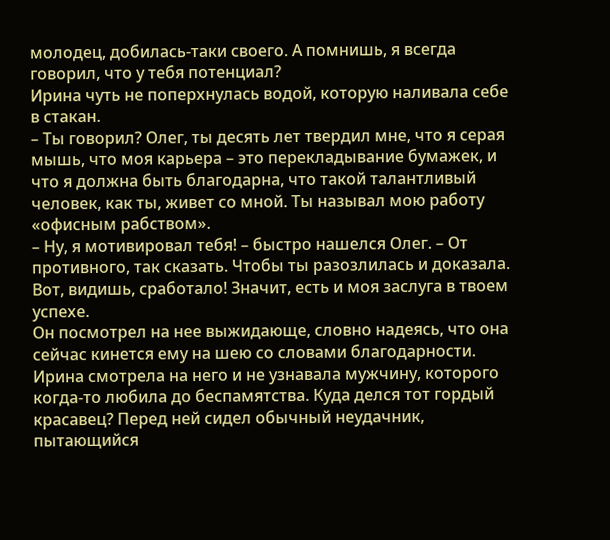молодец, добилась-таки своего. А помнишь, я всегда говорил, что у тебя потенциал?
Ирина чуть не поперхнулась водой, которую наливала себе в стакан.
– Ты говорил? Олег, ты десять лет твердил мне, что я серая мышь, что моя карьера – это перекладывание бумажек, и что я должна быть благодарна, что такой талантливый человек, как ты, живет со мной. Ты называл мою работу «офисным рабством».
– Ну, я мотивировал тебя! – быстро нашелся Олег. – От противного, так сказать. Чтобы ты разозлилась и доказала. Вот, видишь, сработало! Значит, есть и моя заслуга в твоем успехе.
Он посмотрел на нее выжидающе, словно надеясь, что она сейчас кинется ему на шею со словами благодарности. Ирина смотрела на него и не узнавала мужчину, которого когда-то любила до беспамятства. Куда делся тот гордый красавец? Перед ней сидел обычный неудачник, пытающийся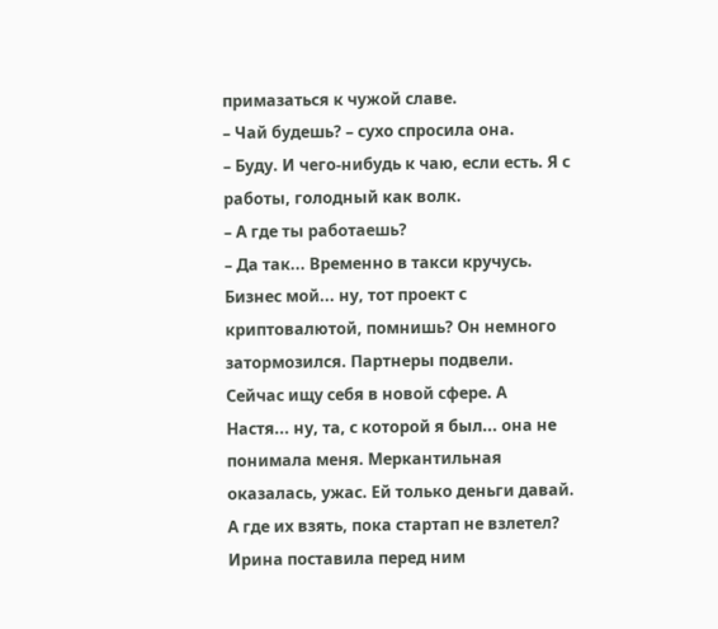примазаться к чужой славе.
– Чай будешь? – сухо спросила она.
– Буду. И чего-нибудь к чаю, если есть. Я с работы, голодный как волк.
– А где ты работаешь?
– Да так... Временно в такси кручусь. Бизнес мой... ну, тот проект с криптовалютой, помнишь? Он немного затормозился. Партнеры подвели. Сейчас ищу себя в новой сфере. А Настя... ну, та, с которой я был... она не понимала меня. Меркантильная оказалась, ужас. Ей только деньги давай. А где их взять, пока стартап не взлетел?
Ирина поставила перед ним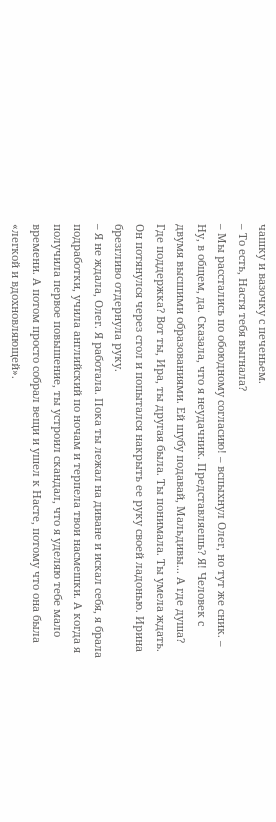чашку и вазочку с печеньем.
– То есть, Настя тебя выгнала?
– Мы расстались по обоюдному согласию! – вспыхнул Олег, но тут же сник. – Ну, в общем, да. Сказала, что я неудачник. Представляешь? Я! Человек с двумя высшими образованиями. Ей шубу подавай, Мальдивы... А где душа? Где поддержка? Вот ты, Ира, ты другая была. Ты понимала. Ты умела ждать.
Он потянулся через стол и попытался накрыть ее руку своей ладонью. Ирина брезгливо отдернула руку.
– Я не ждала, Олег. Я работала. Пока ты лежал на диване и искал себя, я брала подработки, учила английский по ночам и терпела твои насмешки. А когда я получила первое повышение, ты устроил скандал, что я уделяю тебе мало времени. А потом просто собрал вещи и ушел к Насте, потому что она была «легкой и вдохновляющей».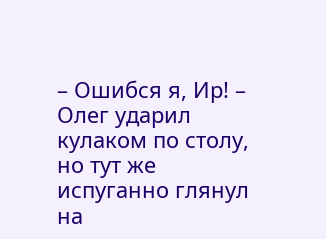– Ошибся я, Ир! – Олег ударил кулаком по столу, но тут же испуганно глянул на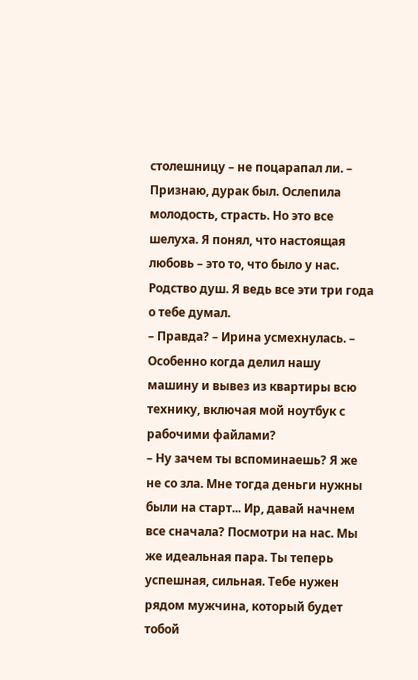столешницу – не поцарапал ли. – Признаю, дурак был. Ослепила молодость, страсть. Но это все шелуха. Я понял, что настоящая любовь – это то, что было у нас. Родство душ. Я ведь все эти три года о тебе думал.
– Правда? – Ирина усмехнулась. – Особенно когда делил нашу машину и вывез из квартиры всю технику, включая мой ноутбук с рабочими файлами?
– Ну зачем ты вспоминаешь? Я же не со зла. Мне тогда деньги нужны были на старт... Ир, давай начнем все сначала? Посмотри на нас. Мы же идеальная пара. Ты теперь успешная, сильная. Тебе нужен рядом мужчина, который будет тобой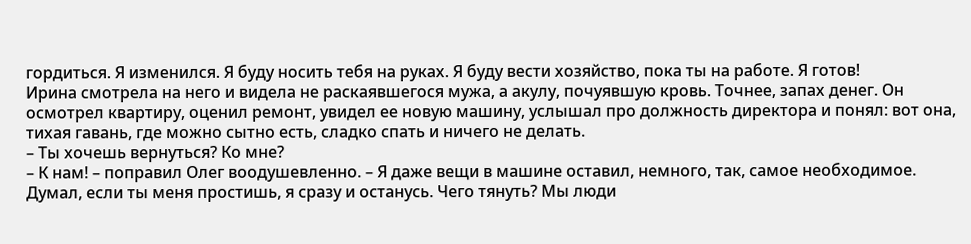гордиться. Я изменился. Я буду носить тебя на руках. Я буду вести хозяйство, пока ты на работе. Я готов!
Ирина смотрела на него и видела не раскаявшегося мужа, а акулу, почуявшую кровь. Точнее, запах денег. Он осмотрел квартиру, оценил ремонт, увидел ее новую машину, услышал про должность директора и понял: вот она, тихая гавань, где можно сытно есть, сладко спать и ничего не делать.
– Ты хочешь вернуться? Ко мне?
– К нам! – поправил Олег воодушевленно. – Я даже вещи в машине оставил, немного, так, самое необходимое. Думал, если ты меня простишь, я сразу и останусь. Чего тянуть? Мы люди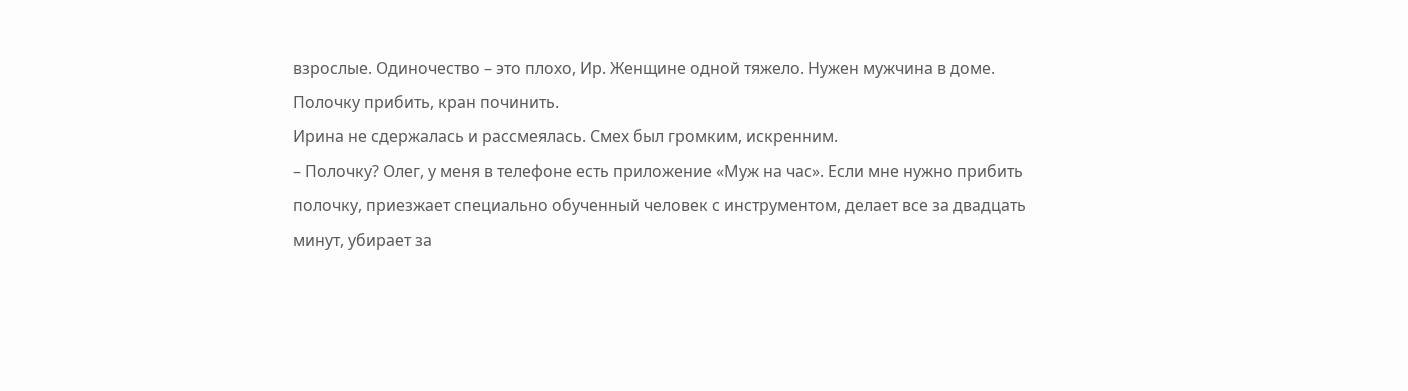взрослые. Одиночество – это плохо, Ир. Женщине одной тяжело. Нужен мужчина в доме. Полочку прибить, кран починить.
Ирина не сдержалась и рассмеялась. Смех был громким, искренним.
– Полочку? Олег, у меня в телефоне есть приложение «Муж на час». Если мне нужно прибить полочку, приезжает специально обученный человек с инструментом, делает все за двадцать минут, убирает за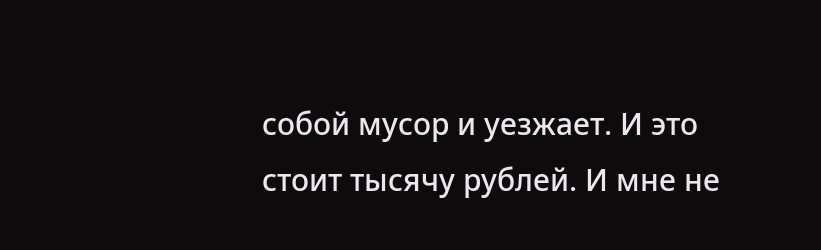собой мусор и уезжает. И это стоит тысячу рублей. И мне не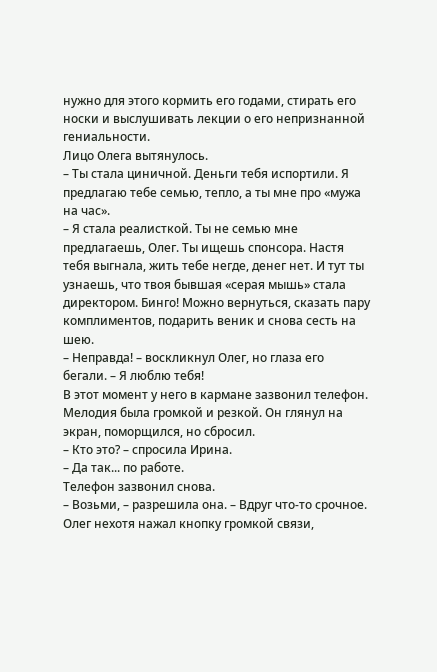нужно для этого кормить его годами, стирать его носки и выслушивать лекции о его непризнанной гениальности.
Лицо Олега вытянулось.
– Ты стала циничной. Деньги тебя испортили. Я предлагаю тебе семью, тепло, а ты мне про «мужа на час».
– Я стала реалисткой. Ты не семью мне предлагаешь, Олег. Ты ищешь спонсора. Настя тебя выгнала, жить тебе негде, денег нет. И тут ты узнаешь, что твоя бывшая «серая мышь» стала директором. Бинго! Можно вернуться, сказать пару комплиментов, подарить веник и снова сесть на шею.
– Неправда! – воскликнул Олег, но глаза его бегали. – Я люблю тебя!
В этот момент у него в кармане зазвонил телефон. Мелодия была громкой и резкой. Он глянул на экран, поморщился, но сбросил.
– Кто это? – спросила Ирина.
– Да так... по работе.
Телефон зазвонил снова.
– Возьми, – разрешила она. – Вдруг что-то срочное.
Олег нехотя нажал кнопку громкой связи,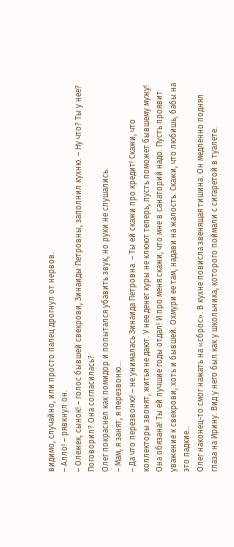видимо, случайно, или просто палец дрогнул от нервов.
– Алло! – рявкнул он.
– Олежек, сынок! – голос бывшей свекрови, Зинаиды Петровны, заполнил кухню. – Ну что? Ты у нее? Поговорил? Она согласилась?
Олег покраснел как помидор и попытался убавить звук, но руки не слушались.
– Мам, я занят, я перезвоню...
– Да что перезвоню! – не унималась Зинаида Петровна. – Ты ей скажи про кредит! Скажи, что коллекторы звонят, житья не дают. У нее денег куры не клюют теперь, пусть поможет бывшему мужу! Она обязана! Ты ей лучшие годы отдал! И про меня скажи, что мне в санаторий надо. Пусть проявит уважение к свекрови, хоть и бывшей. Охмури ее там, надави на жалость. Скажи, что любишь, бабы на это падкие...
Олег наконец-то смог нажать на «сброс». В кухне повисла звенящая тишина. Он медленно поднял глаза на Ирину. Вид у него был как у школьника, которого поймали с сигаретой в туалете.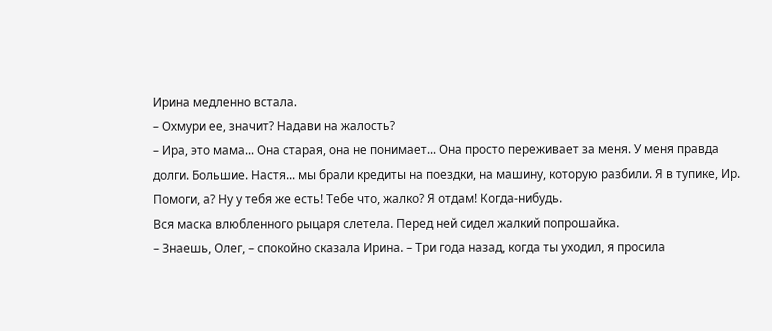Ирина медленно встала.
– Охмури ее, значит? Надави на жалость?
– Ира, это мама... Она старая, она не понимает... Она просто переживает за меня. У меня правда долги. Большие. Настя... мы брали кредиты на поездки, на машину, которую разбили. Я в тупике, Ир. Помоги, а? Ну у тебя же есть! Тебе что, жалко? Я отдам! Когда-нибудь.
Вся маска влюбленного рыцаря слетела. Перед ней сидел жалкий попрошайка.
– Знаешь, Олег, – спокойно сказала Ирина. – Три года назад, когда ты уходил, я просила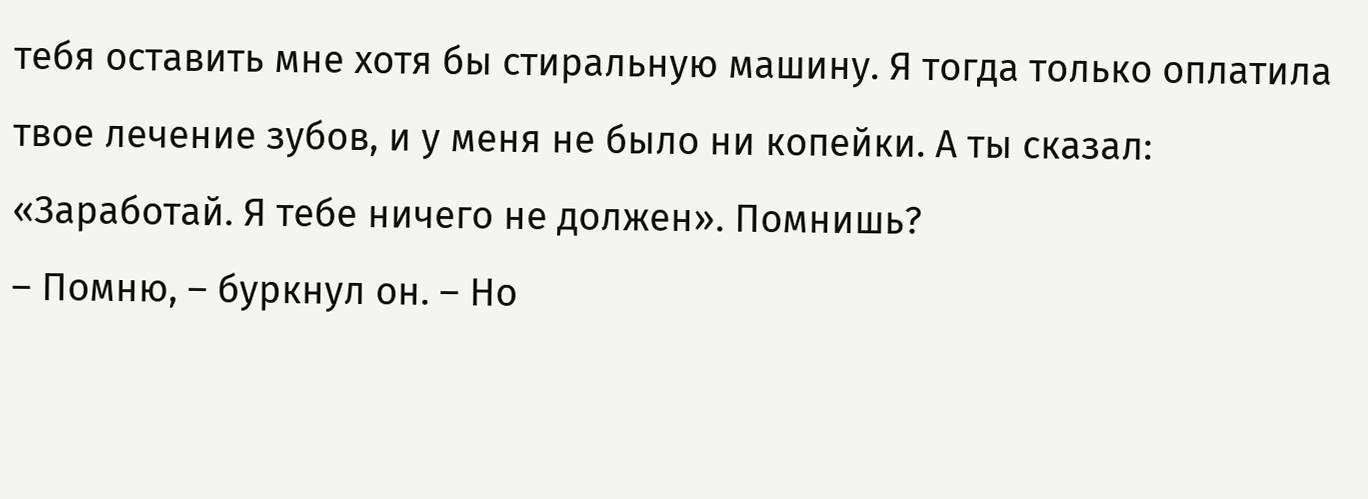тебя оставить мне хотя бы стиральную машину. Я тогда только оплатила твое лечение зубов, и у меня не было ни копейки. А ты сказал: «Заработай. Я тебе ничего не должен». Помнишь?
– Помню, – буркнул он. – Но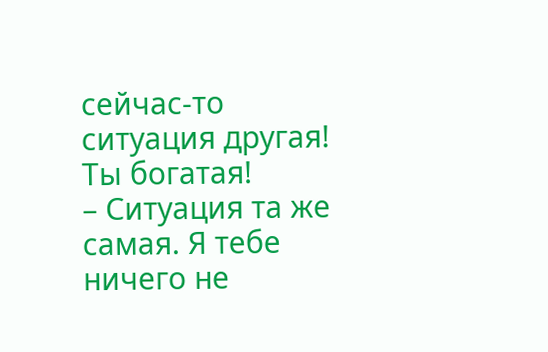сейчас-то ситуация другая! Ты богатая!
– Ситуация та же самая. Я тебе ничего не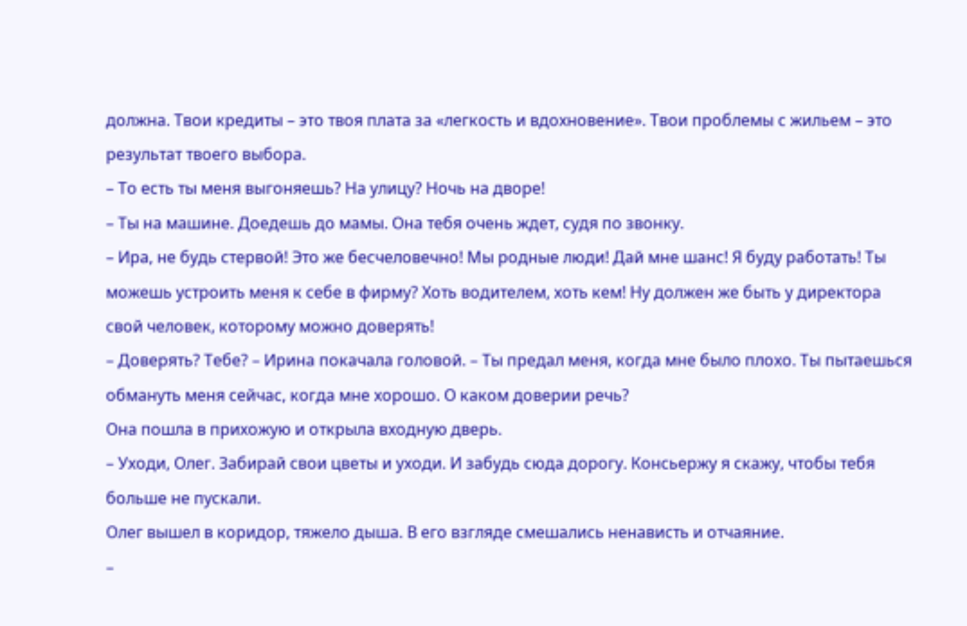должна. Твои кредиты – это твоя плата за «легкость и вдохновение». Твои проблемы с жильем – это результат твоего выбора.
– То есть ты меня выгоняешь? На улицу? Ночь на дворе!
– Ты на машине. Доедешь до мамы. Она тебя очень ждет, судя по звонку.
– Ира, не будь стервой! Это же бесчеловечно! Мы родные люди! Дай мне шанс! Я буду работать! Ты можешь устроить меня к себе в фирму? Хоть водителем, хоть кем! Ну должен же быть у директора свой человек, которому можно доверять!
– Доверять? Тебе? – Ирина покачала головой. – Ты предал меня, когда мне было плохо. Ты пытаешься обмануть меня сейчас, когда мне хорошо. О каком доверии речь?
Она пошла в прихожую и открыла входную дверь.
– Уходи, Олег. Забирай свои цветы и уходи. И забудь сюда дорогу. Консьержу я скажу, чтобы тебя больше не пускали.
Олег вышел в коридор, тяжело дыша. В его взгляде смешались ненависть и отчаяние.
–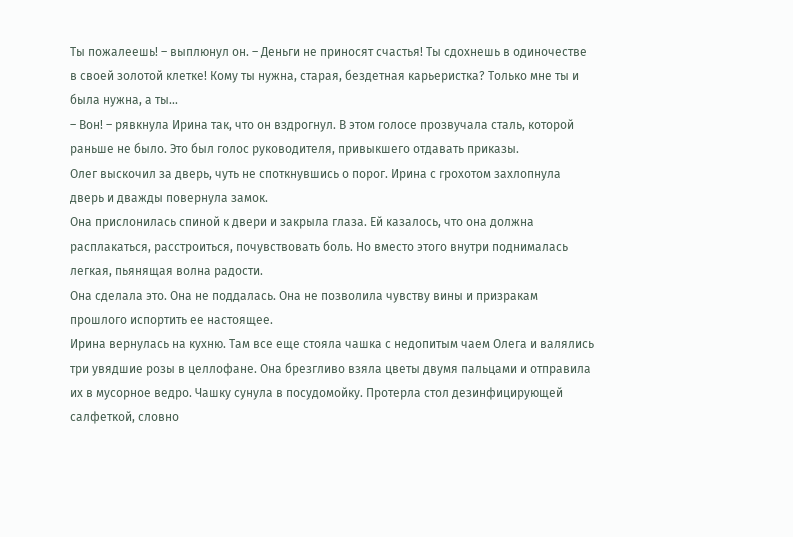Ты пожалеешь! – выплюнул он. – Деньги не приносят счастья! Ты сдохнешь в одиночестве в своей золотой клетке! Кому ты нужна, старая, бездетная карьеристка? Только мне ты и была нужна, а ты...
– Вон! – рявкнула Ирина так, что он вздрогнул. В этом голосе прозвучала сталь, которой раньше не было. Это был голос руководителя, привыкшего отдавать приказы.
Олег выскочил за дверь, чуть не споткнувшись о порог. Ирина с грохотом захлопнула дверь и дважды повернула замок.
Она прислонилась спиной к двери и закрыла глаза. Ей казалось, что она должна расплакаться, расстроиться, почувствовать боль. Но вместо этого внутри поднималась легкая, пьянящая волна радости.
Она сделала это. Она не поддалась. Она не позволила чувству вины и призракам прошлого испортить ее настоящее.
Ирина вернулась на кухню. Там все еще стояла чашка с недопитым чаем Олега и валялись три увядшие розы в целлофане. Она брезгливо взяла цветы двумя пальцами и отправила их в мусорное ведро. Чашку сунула в посудомойку. Протерла стол дезинфицирующей салфеткой, словно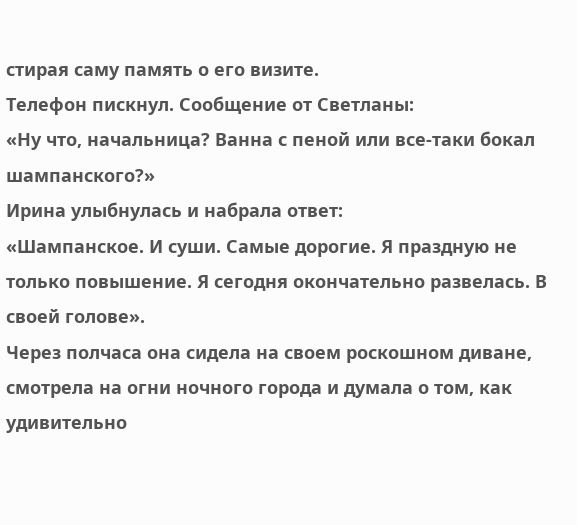стирая саму память о его визите.
Телефон пискнул. Сообщение от Светланы:
«Ну что, начальница? Ванна с пеной или все-таки бокал шампанского?»
Ирина улыбнулась и набрала ответ:
«Шампанское. И суши. Самые дорогие. Я праздную не только повышение. Я сегодня окончательно развелась. В своей голове».
Через полчаса она сидела на своем роскошном диване, смотрела на огни ночного города и думала о том, как удивительно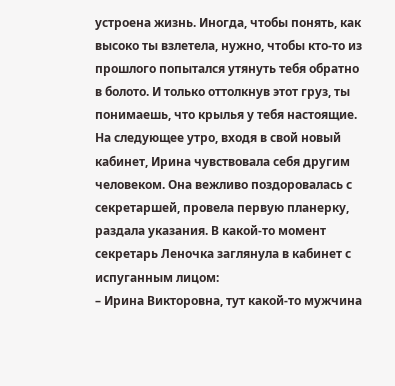устроена жизнь. Иногда, чтобы понять, как высоко ты взлетела, нужно, чтобы кто-то из прошлого попытался утянуть тебя обратно в болото. И только оттолкнув этот груз, ты понимаешь, что крылья у тебя настоящие.
На следующее утро, входя в свой новый кабинет, Ирина чувствовала себя другим человеком. Она вежливо поздоровалась с секретаршей, провела первую планерку, раздала указания. В какой-то момент секретарь Леночка заглянула в кабинет с испуганным лицом:
– Ирина Викторовна, тут какой-то мужчина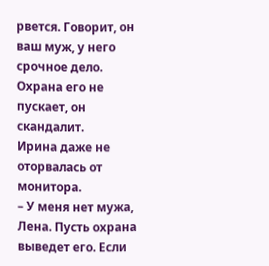рвется. Говорит, он ваш муж, у него срочное дело. Охрана его не пускает, он скандалит.
Ирина даже не оторвалась от монитора.
– У меня нет мужа, Лена. Пусть охрана выведет его. Если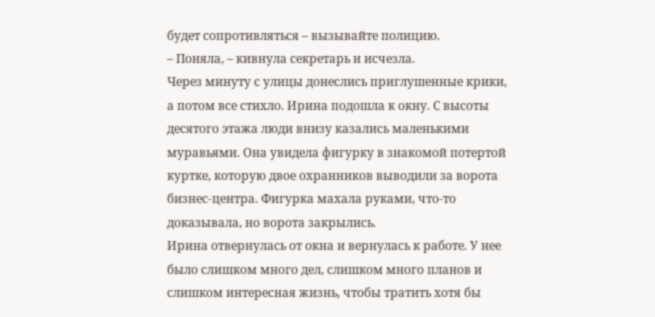будет сопротивляться – вызывайте полицию.
– Поняла, – кивнула секретарь и исчезла.
Через минуту с улицы донеслись приглушенные крики, а потом все стихло. Ирина подошла к окну. С высоты десятого этажа люди внизу казались маленькими муравьями. Она увидела фигурку в знакомой потертой куртке, которую двое охранников выводили за ворота бизнес-центра. Фигурка махала руками, что-то доказывала, но ворота закрылись.
Ирина отвернулась от окна и вернулась к работе. У нее было слишком много дел, слишком много планов и слишком интересная жизнь, чтобы тратить хотя бы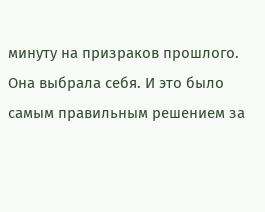минуту на призраков прошлого. Она выбрала себя. И это было самым правильным решением за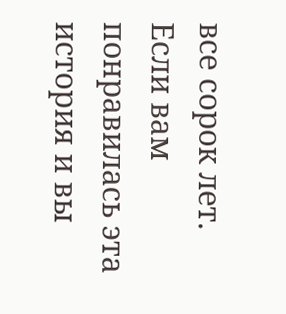все сорок лет.
Если вам понравилась эта история и вы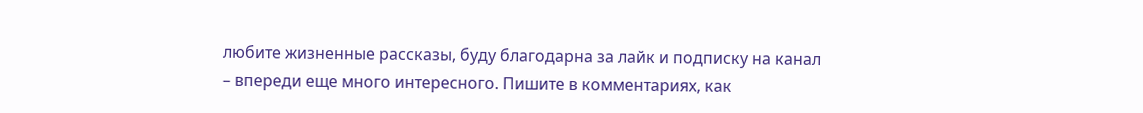любите жизненные рассказы, буду благодарна за лайк и подписку на канал – впереди еще много интересного. Пишите в комментариях, как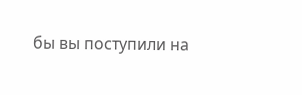бы вы поступили на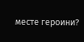месте героини?